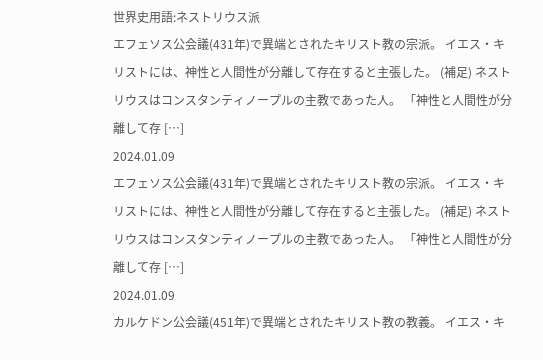世界史用語:ネストリウス派
エフェソス公会議(431年)で異端とされたキリスト教の宗派。 イエス・キリストには、神性と人間性が分離して存在すると主張した。 (補足) ネストリウスはコンスタンティノープルの主教であった人。 「神性と人間性が分離して存 […]
2024.01.09
エフェソス公会議(431年)で異端とされたキリスト教の宗派。 イエス・キリストには、神性と人間性が分離して存在すると主張した。 (補足) ネストリウスはコンスタンティノープルの主教であった人。 「神性と人間性が分離して存 […]
2024.01.09
カルケドン公会議(451年)で異端とされたキリスト教の教義。 イエス・キ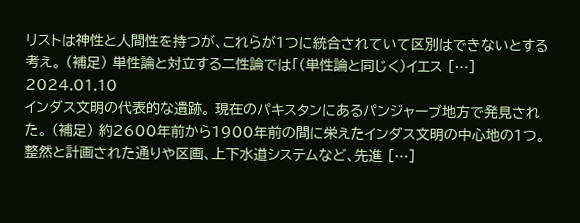リストは神性と人間性を持つが、これらが1つに統合されていて区別はできないとする考え。 (補足) 単性論と対立する二性論では「(単性論と同じく)イエス […]
2024.01.10
インダス文明の代表的な遺跡。 現在のパキスタンにあるパンジャーブ地方で発見された。 (補足) 約2600年前から1900年前の間に栄えたインダス文明の中心地の1つ。 整然と計画された通りや区画、上下水道システムなど、先進 […]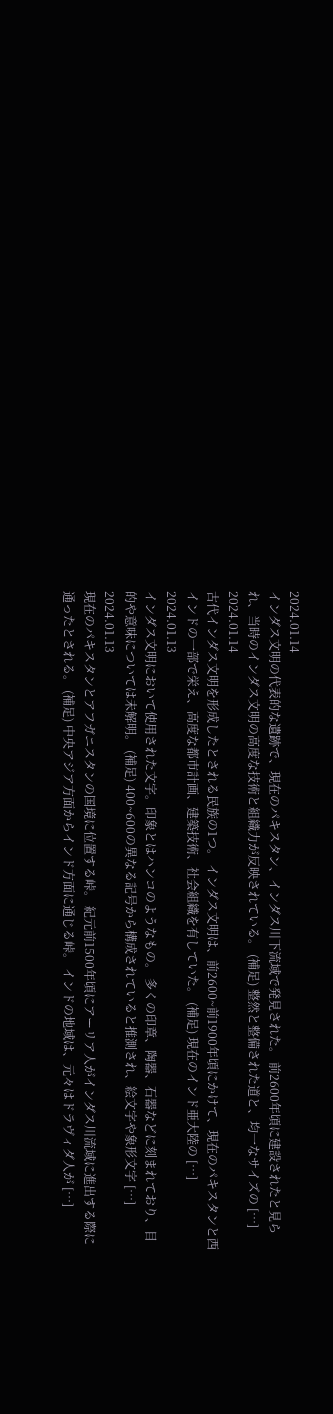2024.01.14
インダス文明の代表的な遺跡で、現在のパキスタン、インダス川下流域で発見された。 前2600年頃に建設されたと見られ、当時のインダス文明の高度な技術と組織力が反映されている。 (補足) 整然と整備された道と、均一なサイズの […]
2024.01.14
古代インダス文明を形成したとされる民族の1つ。 インダス文明は、前2600~前1900年頃にかけて、現在のパキスタンと西インドの一部で栄え、高度な都市計画、建築技術、社会組織を有していた。 (補足) 現在のインド亜大陸の […]
2024.01.13
インダス文明において使用された文字。印象とはハンコのようなもの。 多くの印章、陶器、石器などに刻まれており、目的や意味については未解明。 (補足) 400~600の異なる記号から構成されていると推測され、絵文字や象形文字 […]
2024.01.13
現在のパキスタンとアフガニスタンの国境に位置する峠。 紀元前1500年頃にアーリア人がインダス川流域に進出する際に通ったとされる。 (補足) 中央アジア方面からインド方面に通じる峠。 インドの地域は、元々はドラヴィダ人が […]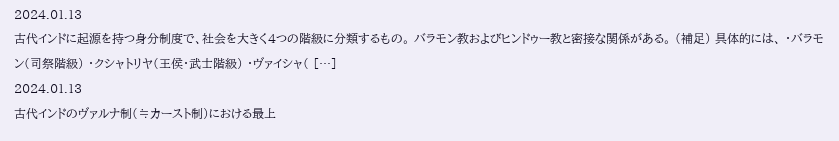2024.01.13
古代インドに起源を持つ身分制度で、社会を大きく4つの階級に分類するもの。 バラモン教およびヒンドゥー教と密接な関係がある。 (補足) 具体的には、 ・バラモン(司祭階級) ・クシャトリヤ(王侯・武士階級) ・ヴァイシャ( […]
2024.01.13
古代インドのヴァルナ制(≒カースト制)における最上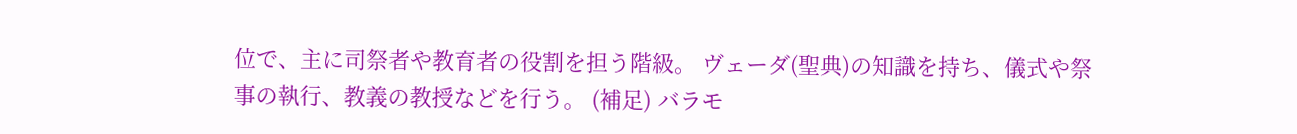位で、主に司祭者や教育者の役割を担う階級。 ヴェーダ(聖典)の知識を持ち、儀式や祭事の執行、教義の教授などを行う。 (補足) バラモ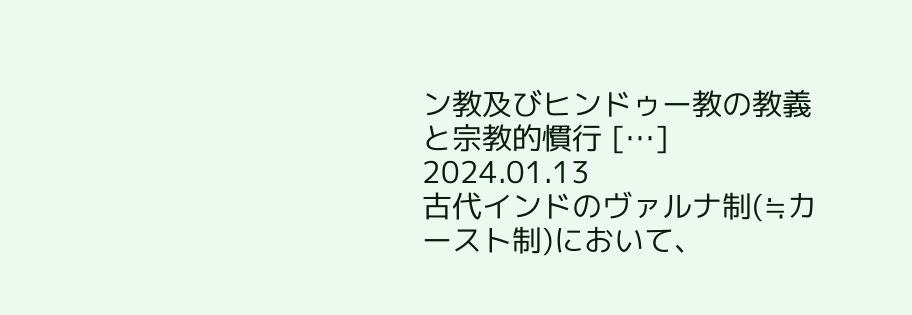ン教及びヒンドゥー教の教義と宗教的慣行 […]
2024.01.13
古代インドのヴァルナ制(≒カースト制)において、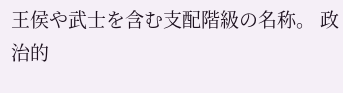王侯や武士を含む支配階級の名称。 政治的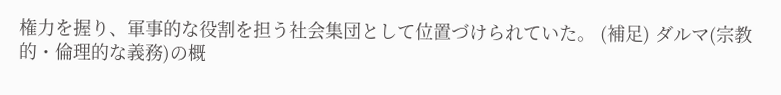権力を握り、軍事的な役割を担う社会集団として位置づけられていた。 (補足) ダルマ(宗教的・倫理的な義務)の概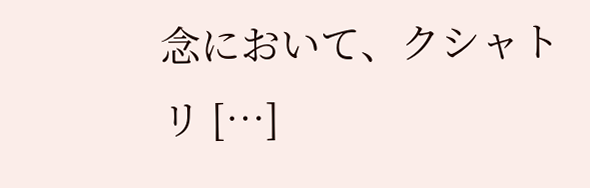念において、クシャトリ […]